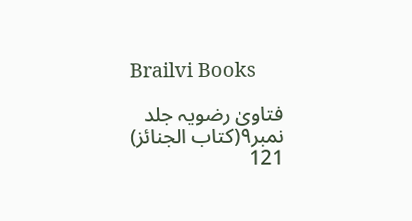Brailvi Books

فتاویٰ رضویہ جلد نمبر۹(کتاب الجنائز)
121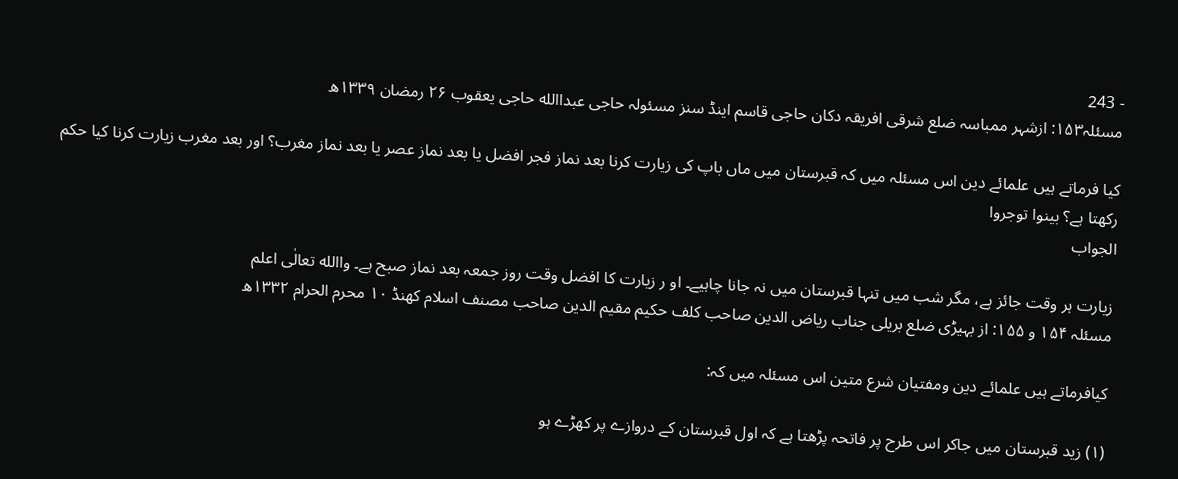- 243
مسئلہ۱۵۳: ازشہر ممباسہ ضلع شرقی افریقہ دکان حاجی قاسم اینڈ سنز مسئولہ حاجی عبداالله حاجی یعقوب ۲۶ رمضان ۱۳۳۹ھ

کیا فرماتے ہیں علمائے دین اس مسئلہ میں کہ قبرستان میں ماں باپ کی زیارت کرنا بعد نماز فجر افضل یا بعد نماز عصر یا بعد نماز مغرب؟ اور بعد مغرب زیارت کرنا کیا حکم رکھتا ہے؟ بینوا توجروا
الجواب

زیارت ہر وقت جائز ہے، مگر شب میں تنہا قبرستان میں نہ جانا چاہیے۔ او ر زیارت کا افضل وقت روز جمعہ بعد نماز صبح ہے۔ واالله تعالٰی اعلم
مسئلہ ۱۵۴ و ۱۵۵: از بہیڑی ضلع بریلی جناب ریاض الدین صاحب کلف حکیم مقیم الدین صاحب مصنف اسلام کھنڈ ۱۰ محرم الحرام ۱۳۳۲ھ

کیافرماتے ہیں علمائے دین ومفتیان شرع متین اس مسئلہ میں کہ:

(۱) زید قبرستان میں جاکر اس طرح پر فاتحہ پڑھتا ہے کہ اول قبرستان کے دروازے پر کھڑے ہو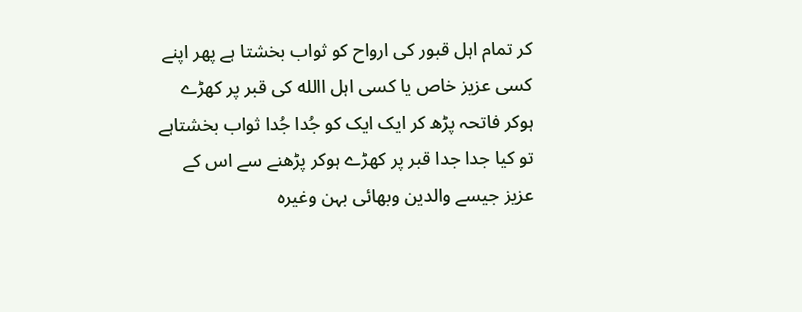کر تمام اہل قبور کی ارواح کو ثواب بخشتا ہے پھر اپنے کسی عزیز خاص یا کسی اہل االله کی قبر پر کھڑے ہوکر فاتحہ پڑھ کر ایک ایک کو جُدا جُدا ثواب بخشتاہے تو کیا جدا جدا قبر پر کھڑے ہوکر پڑھنے سے اس کے عزیز جیسے والدین وبھائی بہن وغیرہ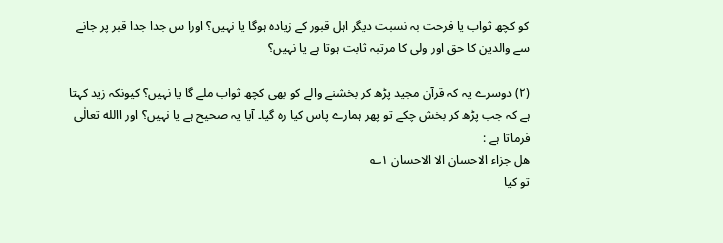کو کچھ ثواب یا فرحت بہ نسبت دیگر اہل قبور کے زیادہ ہوگا یا نہیں؟ اورا س جدا جدا قبر پر جانے سے والدین کا حق اور ولی کا مرتبہ ثابت ہوتا ہے یا نہیں؟

(۲) دوسرے یہ کہ قرآن مجید پڑھ کر بخشنے والے کو بھی کچھ ثواب ملے گا یا نہیں؟ کیونکہ زید کہتا ہے کہ جب پڑھ کر بخش چکے تو پھر ہمارے پاس کیا رہ گیا۔ آیا یہ صحیح ہے یا نہیں؟ اور االله تعالٰی فرماتا ہے :
ھل جزاء الاحسان الا الاحسان ۱؎
تو کیا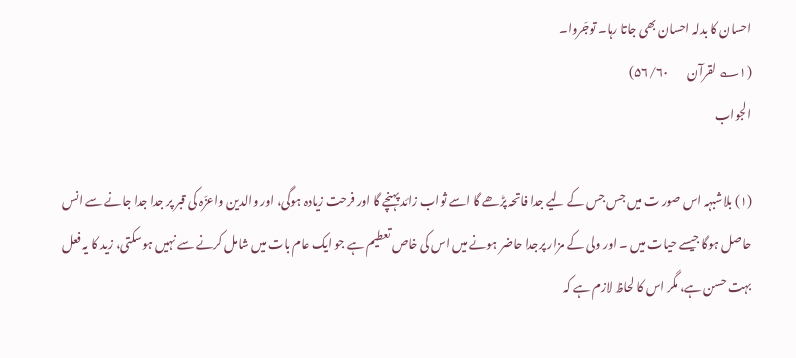احسان کا بدلہ احسان بھی جاتا رہا۔ توجّروا۔
(۱؎ لقرآن        ۵۶/۶۰)
الجواب

(۱) بلاشبہہ اس صور ت میں جس جس کے لیے جدا فاتحہ پڑھے گا اسے ثواب زائد پہنچے گا اور فرحت زیادہ ہوگی، اور والدین واعزّہ کی قبر پر جدا جدا جانے سے انس حاصل ہوگا جیسے حیات میں ۔ اور ولی کے مزار پرجدا حاضر ہونے میں اس کی خاص تعطیم ہے جو ایک عام بات میں شامل کرنے سے نہیں ہوسکتی، زید کا یہ فعل بہت حسن ہے، مگر اس کا لحاظ لازم ہے کہ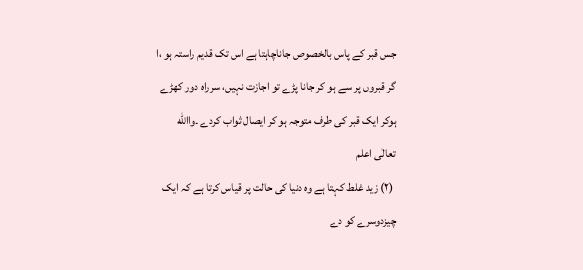جس قبر کے پاس بالخصوص جاناچاہتا ہے اس تک قدیم راستہ ہو ،ا گر قبروں پر سے ہو کر جانا پڑے تو اجازت نہیں، سرراہ دور کھڑے ہوکر ایک قبر کی طرف متوجہ ہو کر ایصال ثواب کردے ۔واالله تعالٰی اعلم
 (۲) زید غلط کہتا ہے وہ دنیا کی حالت پر قیاس کرتا ہے کہ ایک چیزدوسرے کو دے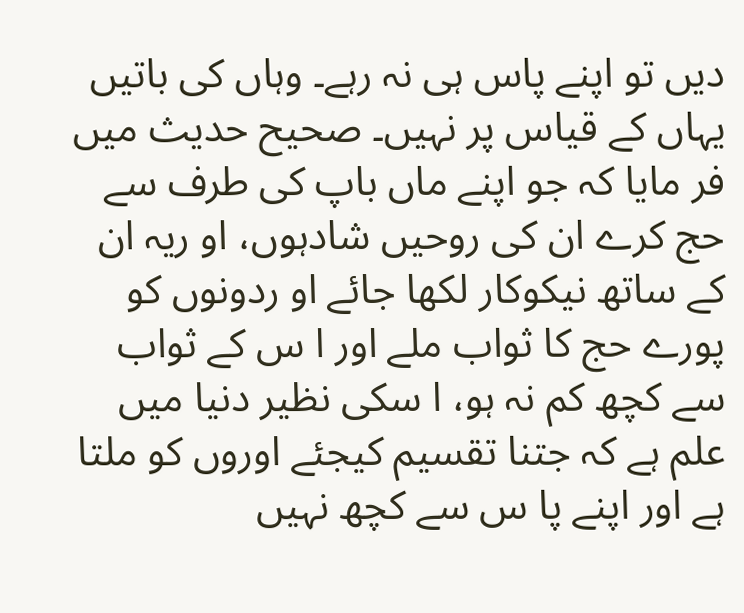دیں تو اپنے پاس ہی نہ رہے۔ وہاں کی باتیں یہاں کے قیاس پر نہیں۔ صحیح حدیث میں فر مایا کہ جو اپنے ماں باپ کی طرف سے حج کرے ان کی روحیں شادہوں، او ریہ ان کے ساتھ نیکوکار لکھا جائے او ردونوں کو پورے حج کا ثواب ملے اور ا س کے ثواب سے کچھ کم نہ ہو، ا سکی نظیر دنیا میں علم ہے کہ جتنا تقسیم کیجئے اوروں کو ملتا ہے اور اپنے پا س سے کچھ نہیں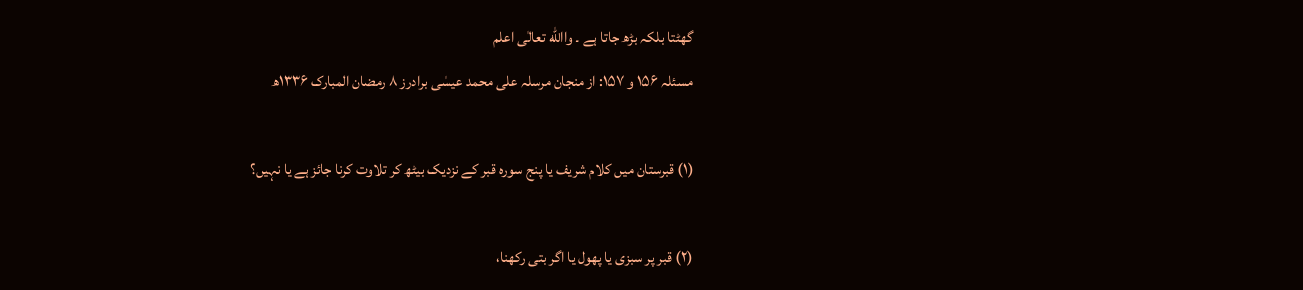گھٹتا بلکہ بڑھ جاتا ہے ۔ واالله تعالٰی اعلم
مسئلہ ۱۵۶ و ۱۵۷: از منجان مرسلہ علی محمد عیسٰی برادرز ۸ رمضان المبارک ۱۳۳۶ھ

(۱) قبرستان میں کلام شریف یا پنج سورہ قبر کے نزدیک بیٹھ کر تلاوت کرنا جائز ہے یا نہیں؟

(۲) قبر پر سبزی یا پھول یا اگر بتی رکھنا،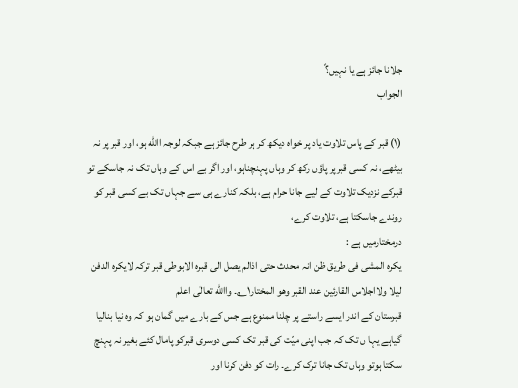جلانا جائز ہے یا نہیں؟ً
الجواب

(۱) قبر کے پاس تلاوت یاد پر خواہ دیکھ کر ہر طرح جائز ہے جبکہ لوجہ االله ہو، اور قبر پر نہ بیٹھے، نہ کسی قبرپر پاؤں رکھ کر وہاں پہنچناہو، اور اگر بے اس کے وہاں تک نہ جاسکے تو قبرکے نزدیک تلاوت کے لیے جانا حرام ہے، بلکہ کنارے ہی سے جہاں تک بے کسی قبر کو روندے جاسکتا ہے، تلاوت کرے،
درمختارمیں ہے :
یکرہ المشی فی طریق ظن انہ محدث حتی اذالم یصل الی قبرہ الابوطی قبر ترکہ لایکرہ الدفن لیلا ولااجلاس القارئین عند القبر وھو المختار۱؎۔ واالله تعالٰی اعلم
قبرستان کے اندر ایسے راستے پر چلنا ممنوع ہے جس کے بارے میں گمان ہو کہ وہ نیا بنالیا گیاہے یہا ں تک کہ جب اپنی میّت کی قبر تک کسی دوسری قبرکو پامال کئے بغیر نہ پہنچ سکتا ہوتو وہاں تک جانا ترک کرے۔ رات کو دفن کرنا اور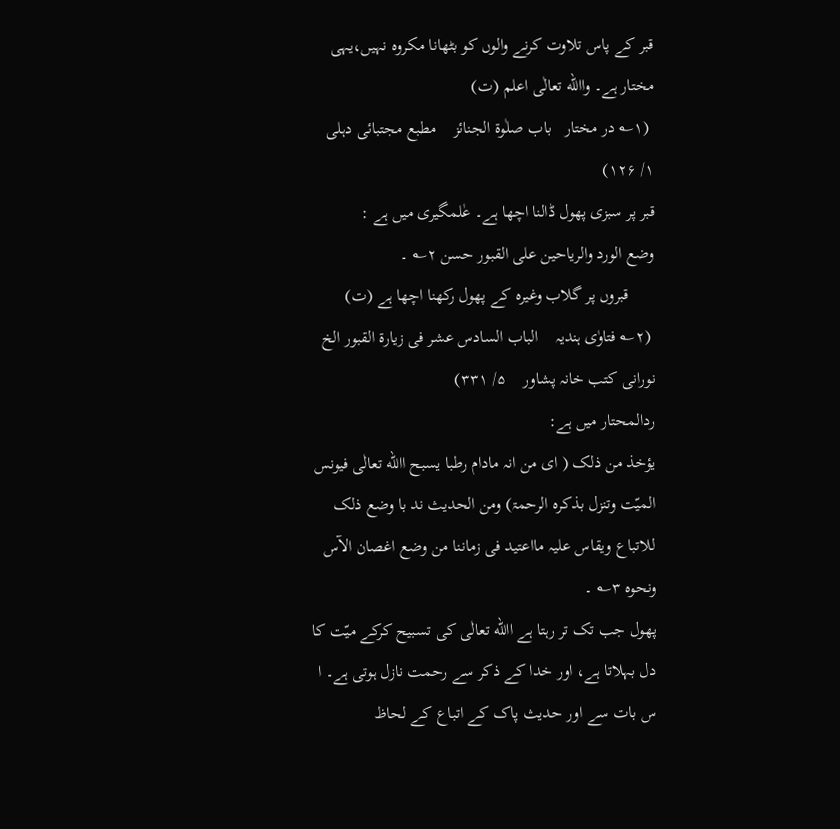قبر کے پاس تلاوت کرنے والوں کو بٹھانا مکروہ نہیں،یہی مختار ہے۔ واالله تعالٰی اعلم (ت)
 (۱؎ در مختار   باب صلٰوۃ الجنائز    مطبع مجتبائی دہلی        ۱/ ۱۲۶)
قبر پر سبزی پھول ڈالنا اچھا ہے۔ عٰلمگیری میں ہے :
وضع الورد والریاحین علی القبور حسن ۲؎ ۔
      قبروں پر گلاب وغیرہ کے پھول رکھنا اچھا ہے (ت)
 (۲؎ فتاوٰی ہندیہ    الباب السادس عشر فی زیارۃ القبور الخ    نورانی کتب خانہ پشاور    ۵/ ۳۳۱)
ردالمحتار میں ہے:
یؤخذ من ذلک ( ای من انہ مادام رطبا یسبح االله تعالٰی فیونس المیّت وتنزل بذکرہ الرحمۃ) ومن الحدیث ند با وضع ذلک للاتباع ویقاس علیہ مااعتید فی زماننا من وضع اغصان الآس ونحوہ ۳؎ ۔
پھول جب تک تر رہتا ہے االله تعالٰی کی تسبیح کرکے میّت کا دل بہلاتا ہے، اور خدا کے ذکر سے رحمت نازل ہوتی ہے۔ ا س بات سے اور حدیث پاک کے اتباع کے لحاظ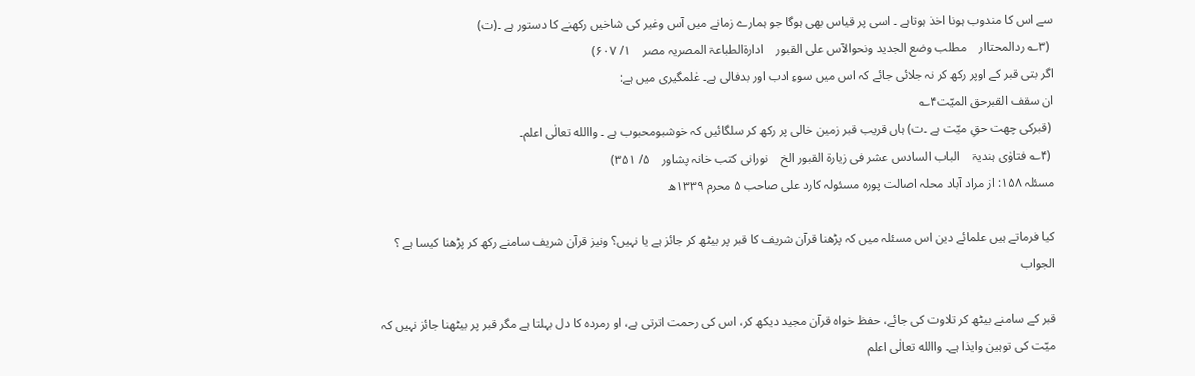سے اس کا مندوب ہونا اخذ ہوتاہے ۔ اسی پر قیاس بھی ہوگا جو ہمارے زمانے میں آس وغیر کی شاخیں رکھنے کا دستور ہے ۔(ت)
 (۳؎ ردالمحتاار    مطلب وضع الجدید ونحوالآس علی القبور    ادارۃالطباعۃ المصریہ مصر    ۱/ ۶۰۷)
اگر بتی قبر کے اوپر رکھ کر نہ جلائی جائے کہ اس میں سوءِ ادب اور بدفالی ہے۔ عٰلمگیری میں ہے:
ان سقف القبرحق المیّت۴؎
 (قبرکی چھت حقِ میّت ہے ۔ت) ہاں قریب قبر زمین خالی پر رکھ کر سلگائیں کہ خوشبومحبوب ہے ۔ واالله تعالٰی اعلم۔
 (۴؎ فتاوٰی ہندیۃ    الباب السادس عشر فی زیارۃ القبور الخ    نورانی کتب خانہ پشاور    ۵/ ۳۵۱)
مسئلہ ۱۵۸: از مراد آباد محلہ اصالت پورہ مسئولہ کارد علی صاحب ۵ محرم ۱۳۳۹ھ

کیا فرماتے ہیں علمائے دین اس مسئلہ میں کہ پڑھنا قرآن شریف کا قبر پر بیٹھ کر جائز ہے یا نہیں؟ ونیز قرآن شریف سامنے رکھ کر پڑھنا کیسا ہے ؟
الجواب

قبر کے سامنے بیٹھ کر تلاوت کی جائے، حفظ خواہ قرآن مجید دیکھ کر، اس کی رحمت اترتی ہے، او رمردہ کا دل بہلتا ہے مگر قبر پر بیٹھنا جائز نہیں کہ میّت کی توہین وایذا ہے۔ واالله تعالٰی اعلم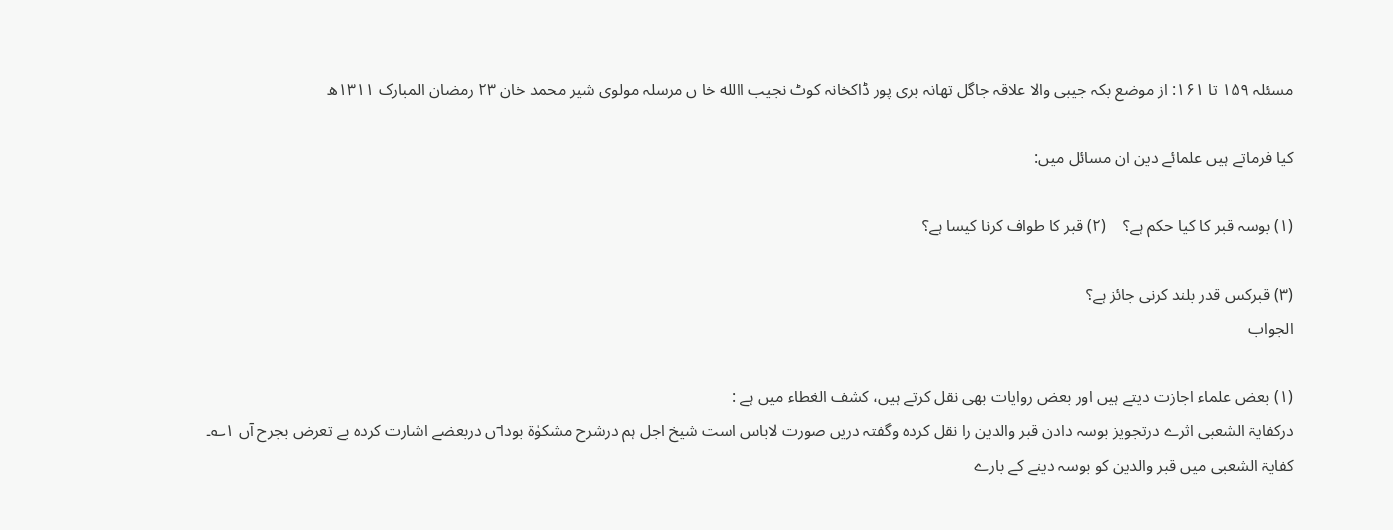مسئلہ ۱۵۹ تا ۱۶۱: از موضع بکہ جیبی والا علاقہ جاگل تھانہ بری پور ڈاکخانہ کوٹ نجیب االله خا ں مرسلہ مولوی شیر محمد خان ۲۳ رمضان المبارک ۱۳۱۱ھ

کیا فرماتے ہیں علمائے دین ان مسائل میں:

(۱) بوسہ قبر کا کیا حکم ہے؟    (۲) قبر کا طواف کرنا کیسا ہے؟

(۳) قبرکس قدر بلند کرنی جائز ہے؟
الجواب

(۱) بعض علماء اجازت دیتے ہیں اور بعض روایات بھی نقل کرتے ہیں، کشف الغطاء میں ہے :
درکفایۃ الشعبی اثرے درتجویز بوسہ دادن قبر والدین را نقل کردہ وگفتہ دریں صورت لاباس است شیخ اجل ہم درشرح مشکوٰۃ بودا ۤں دربعضے اشارت کردہ بے تعرض بجرح آں ۱؎۔
کفایۃ الشعبی میں قبر والدین کو بوسہ دینے کے بارے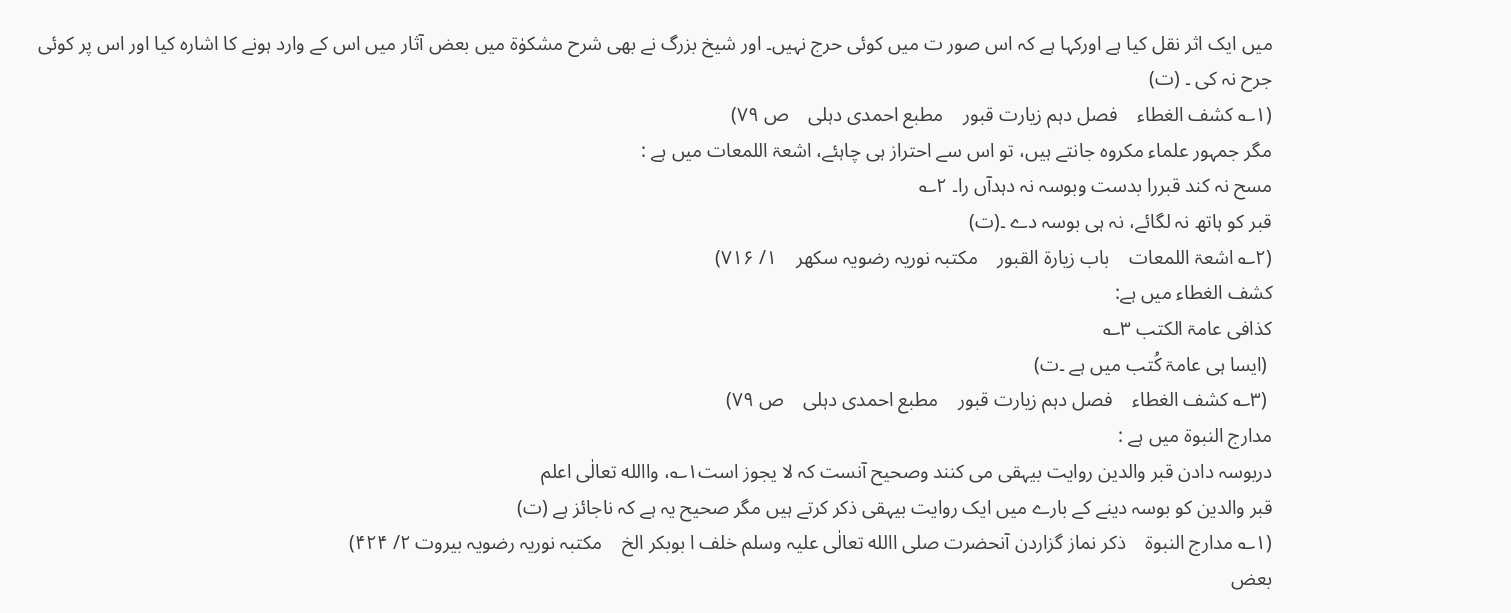میں ایک اثر نقل کیا ہے اورکہا ہے کہ اس صور ت میں کوئی حرج نہیں۔ اور شیخ بزرگ نے بھی شرح مشکوٰۃ میں بعض آثار میں اس کے وارد ہونے کا اشارہ کیا اور اس پر کوئی جرح نہ کی ۔ (ت)
(۱؎ کشف الغطاء    فصل دہم زیارت قبور    مطبع احمدی دہلی    ص ۷۹)
مگر جمہور علماء مکروہ جانتے ہیں، تو اس سے احتراز ہی چاہئے، اشعۃ اللمعات میں ہے :
مسح نہ کند قبررا بدست وبوسہ نہ دہدآں را۔ ۲؎
قبر کو ہاتھ نہ لگائے، نہ ہی بوسہ دے ۔(ت)
(۲؎ اشعۃ اللمعات    باب زیارۃ القبور    مکتبہ نوریہ رضویہ سکھر    ۱/ ۷۱۶)
کشف الغطاء میں ہے:
کذافی عامۃ الکتب ۳؎
 (ایسا ہی عامۃ کُتب میں ہے ۔ت)
 (۳؎ کشف الغطاء    فصل دہم زیارت قبور    مطبع احمدی دہلی    ص ۷۹)
مدارج النبوۃ میں ہے :
دربوسہ دادن قبر والدین روایت بیہقی می کنند وصحیح آنست کہ لا یجوز است۱؎، واالله تعالٰی اعلم
قبر والدین کو بوسہ دینے کے بارے میں ایک روایت بیہقی ذکر کرتے ہیں مگر صحیح یہ ہے کہ ناجائز ہے (ت)
(۱؎ مدارج النبوۃ    ذکر نماز گزاردن آنحضرت صلی االله تعالٰی علیہ وسلم خلف ا بوبکر الخ    مکتبہ نوریہ رضویہ بیروت ۲/ ۴۲۴)
بعض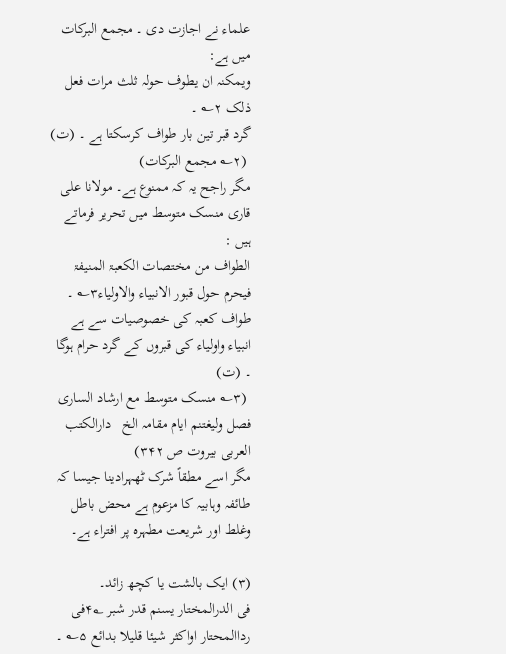علماء نے اجازت دی ۔ مجمع البرکات میں ہے:
ویمکنہ ان یطوف حولہ ثلث مرات فعل ذلک ۲؎ ۔
گرد قبر تین بار طواف کرسکتا ہے ۔ (ت)
 (۲؎ مجمع البرکات)
مگر راجح یہ کہ ممنوع ہے۔ مولانا علی قاری منسک متوسط میں تحریر فرماتے ہیں :
الطواف من مختصات الکعبۃ المنیفۃ فیحرم حول قبور الانبیاء والاولیاء۳؎ ۔
طواف کعبہ کی خصوصیات سے ہے انبیاء واولیاء کی قبروں کے گرد حرام ہوگا ۔ (ت)
 (۳؎ منسک متوسط مع ارشاد الساری  فصل ولیغتنم ایام مقامہ الخ   دارالکتب العربی بیروت ص ۳۴۲)
مگر اسے مطقاً شرک ٹھہرادینا جیسا کہ طائفہ وہابیہ کا مزعوم ہے محض باطل وغلط اور شریعت مطہرہ پر افتراء ہے۔

(۳) ایک بالشت یا کچھ زائد۔
فی الدرالمختار یسنم قدر شبر ۴؂فی رداالمحتار اواکثر شیئا قلیلا بدائع ۵؎ ۔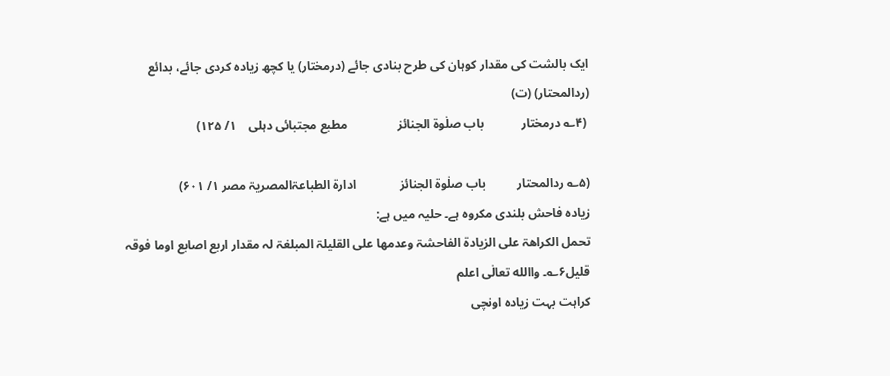ایک بالشت کی مقدار کوہان کی طرح بنادی جائے (درمختار) یا کچھ زیادہ کردی جائے، بدائع (ردالمحتار) (ت)
 (۴؎ درمختار            باب صلٰوۃ الجنائز                مطبع مجتبائی دہلی    ۱/ ۱۲۵)

(۵؎ ردالمحتار          باب صلٰوۃ الجنائز              ادارۃ الطباعۃالمصریۃ مصر ۱/ ۶۰۱)
زیادہ فاحش بلندی مکروہ ہے۔ حلیہ میں ہے:
تحمل الکراھۃ علی الزیادۃ الفاحشۃ وعدمھا علی القلیلۃ المبلغۃ لہ مقدار اربع اصابع اوما فوقہ قلیل۶؎۔ واالله تعالٰی اعلم
کراہت بہت زیادہ اونچی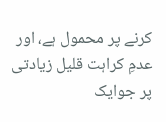کرنے پر محمول ہے، اور عدمِ کراہت قلیل زیادتی پر جوایک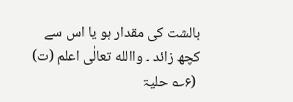بالشت کی مقدار ہو یا اس سے کچھ زائد ۔ واالله تعالٰی اعلم (ت)
 (۶؎ حلیۃ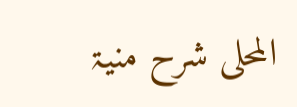المحلی شرح منیۃ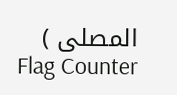المصلی )
Flag Counter